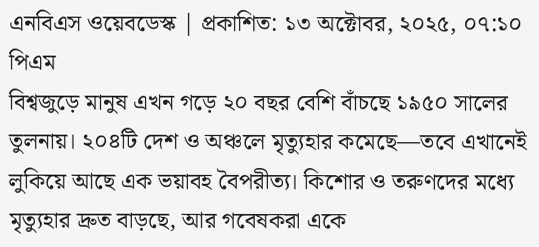এনবিএস ওয়েবডেস্ক | প্রকাশিত: ১৩ অক্টোবর, ২০২৫, ০৭:১০ পিএম
বিশ্বজুড়ে মানুষ এখন গড়ে ২০ বছর বেশি বাঁচছে ১৯৫০ সালের তুলনায়। ২০৪টি দেশ ও অঞ্চলে মৃত্যুহার কমেছে—তবে এখানেই লুকিয়ে আছে এক ভয়াবহ বৈপরীত্য। কিশোর ও তরুণদের মধ্যে মৃত্যুহার দ্রুত বাড়ছে, আর গবেষকরা একে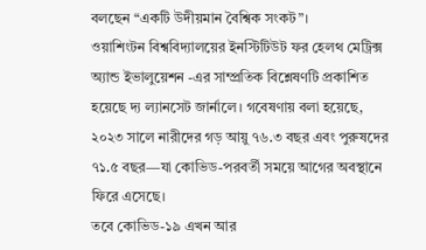বলছেন “একটি উদীয়মান বৈশ্বিক সংকট”।
ওয়াশিংটন বিশ্ববিদ্যালয়ের ইনস্টিটিউট ফর হেলথ মেট্রিক্স অ্যান্ড ইভালুয়েশন -এর সাম্প্রতিক বিশ্লেষণটি প্রকাশিত হয়েছে দ্য ল্যানসেট জার্নালে। গবেষণায় বলা হয়েছে, ২০২৩ সালে নারীদের গড় আয়ু ৭৬.৩ বছর এবং পুরুষদের ৭১.৫ বছর—যা কোভিড-পরবর্তী সময়ে আগের অবস্থানে ফিরে এসেছে।
তবে কোভিড-১৯ এখন আর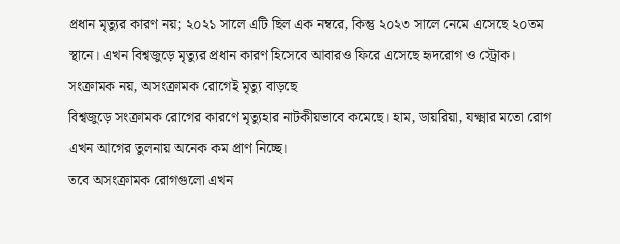প্রধান মৃত্যুর কারণ নয়; ২০২১ সালে এটি ছিল এক নম্বরে, কিন্তু ২০২৩ সালে নেমে এসেছে ২০তম স্থানে। এখন বিশ্বজুড়ে মৃত্যুর প্রধান কারণ হিসেবে আবারও ফিরে এসেছে হৃদরোগ ও স্ট্রোক।
সংক্রামক নয়, অসংক্রামক রোগেই মৃত্যু বাড়ছে
বিশ্বজুড়ে সংক্রামক রোগের কারণে মৃত্যুহার নাটকীয়ভাবে কমেছে। হাম, ডায়রিয়া, যক্ষ্মার মতো রোগ এখন আগের তুলনায় অনেক কম প্রাণ নিচ্ছে।
তবে অসংক্রামক রোগগুলো এখন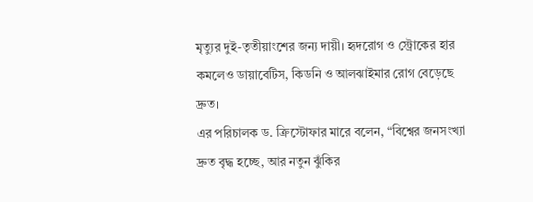মৃত্যুর দুই-তৃতীয়াংশের জন্য দায়ী। হৃদরোগ ও স্ট্রোকের হার কমলেও ডায়াবেটিস, কিডনি ও আলঝাইমার রোগ বেড়েছে দ্রুত।
এর পরিচালক ড. ক্রিস্টোফার মারে বলেন, “বিশ্বের জনসংখ্যা দ্রুত বৃদ্ধ হচ্ছে, আর নতুন ঝুঁকির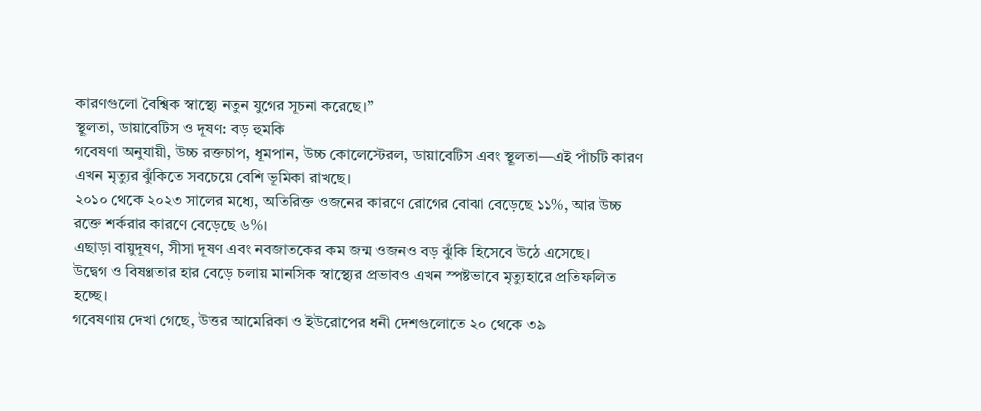কারণগুলো বৈশ্বিক স্বাস্থ্যে নতুন যুগের সূচনা করেছে।”
স্থূলতা, ডায়াবেটিস ও দূষণ: বড় হুমকি
গবেষণা অনুযায়ী, উচ্চ রক্তচাপ, ধূমপান, উচ্চ কোলেস্টেরল, ডায়াবেটিস এবং স্থূলতা—এই পাঁচটি কারণ এখন মৃত্যুর ঝুঁকিতে সবচেয়ে বেশি ভূমিকা রাখছে।
২০১০ থেকে ২০২৩ সালের মধ্যে, অতিরিক্ত ওজনের কারণে রোগের বোঝা বেড়েছে ১১%, আর উচ্চ রক্তে শর্করার কারণে বেড়েছে ৬%।
এছাড়া বায়ুদূষণ, সীসা দূষণ এবং নবজাতকের কম জন্ম ওজনও বড় ঝুঁকি হিসেবে উঠে এসেছে।
উদ্বেগ ও বিষণ্ণতার হার বেড়ে চলায় মানসিক স্বাস্থ্যের প্রভাবও এখন স্পষ্টভাবে মৃত্যুহারে প্রতিফলিত হচ্ছে।
গবেষণায় দেখা গেছে, উত্তর আমেরিকা ও ইউরোপের ধনী দেশগুলোতে ২০ থেকে ৩৯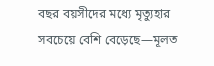বছর বয়সীদের মধ্যে মৃত্যুহার সবচেয়ে বেশি বেড়েছে—মূলত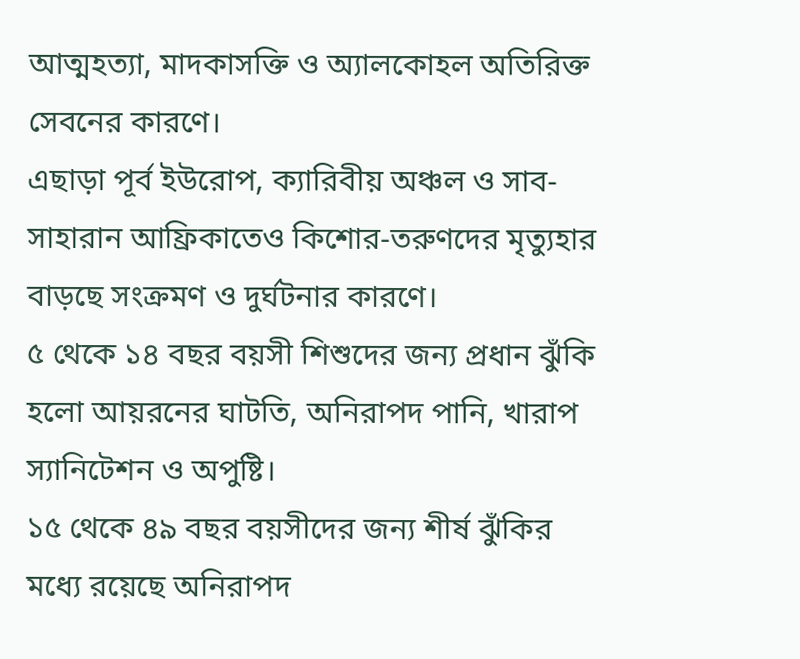আত্মহত্যা, মাদকাসক্তি ও অ্যালকোহল অতিরিক্ত সেবনের কারণে।
এছাড়া পূর্ব ইউরোপ, ক্যারিবীয় অঞ্চল ও সাব-সাহারান আফ্রিকাতেও কিশোর-তরুণদের মৃত্যুহার বাড়ছে সংক্রমণ ও দুর্ঘটনার কারণে।
৫ থেকে ১৪ বছর বয়সী শিশুদের জন্য প্রধান ঝুঁকি হলো আয়রনের ঘাটতি, অনিরাপদ পানি, খারাপ স্যানিটেশন ও অপুষ্টি।
১৫ থেকে ৪৯ বছর বয়সীদের জন্য শীর্ষ ঝুঁকির মধ্যে রয়েছে অনিরাপদ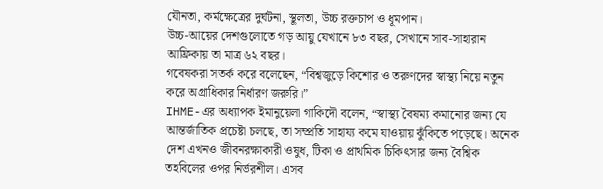যৌনতা, কর্মক্ষেত্রের দুর্ঘটনা, স্থূলতা, উচ্চ রক্তচাপ ও ধূমপান।
উচ্চ-আয়ের দেশগুলোতে গড় আয়ু যেখানে ৮৩ বছর, সেখানে সাব-সাহারান আফ্রিকায় তা মাত্র ৬২ বছর।
গবেষকরা সতর্ক করে বলেছেন, “বিশ্বজুড়ে কিশোর ও তরুণদের স্বাস্থ্য নিয়ে নতুন করে অগ্রাধিকার নির্ধারণ জরুরি।”
IHME-এর অধ্যাপক ইমানুয়েলা গাকিদৌ বলেন, “স্বাস্থ্য বৈষম্য কমানোর জন্য যে আন্তর্জাতিক প্রচেষ্টা চলছে, তা সম্প্রতি সাহায্য কমে যাওয়ায় ঝুঁকিতে পড়েছে। অনেক দেশ এখনও জীবনরক্ষাকারী ওষুধ, টিকা ও প্রাথমিক চিকিৎসার জন্য বৈশ্বিক তহবিলের ওপর নির্ভরশীল। এসব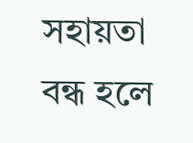সহায়তা বন্ধ হলে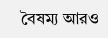বৈষম্য আরও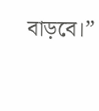বাড়বে।”